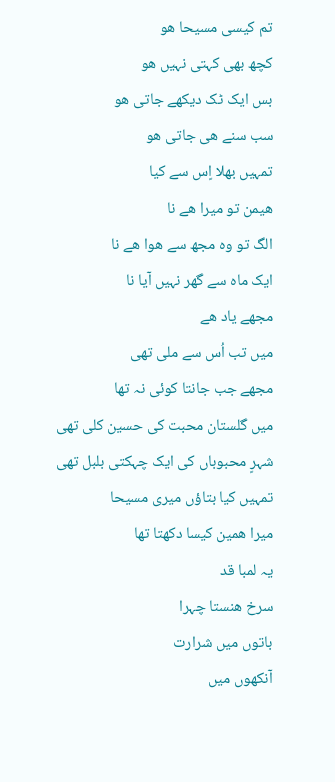تم کیسی مسیحا ھو
کچھ بھی کہتی نہیں ھو
بس ایک ٹک دیکھے جاتی ھو
سب سنے ھی جاتی ھو
تمہیں بھلا اٍس سے کیا
ھیمن تو میرا ھے نا
الگ تو وہ مجھ سے ھوا ھے نا
ایک ماہ سے گھر نہیں آیا نا
مجھے یاد ھے
میں تب اُس سے ملی تھی
مجھے جب جانتا کوئی نہ تھا
میں گلستان محبت کی حسین کلی تھی
شہرٍ محبوباں کی ایک چہکتی بلبل تھی
تمہیں کیا بتاؤں میری مسیحا
میرا ھمین کیسا دکھتا تھا
یہ لمبا قد
سرخ ھنستا چہرا
باتوں میں شرارت
آنکھوں میں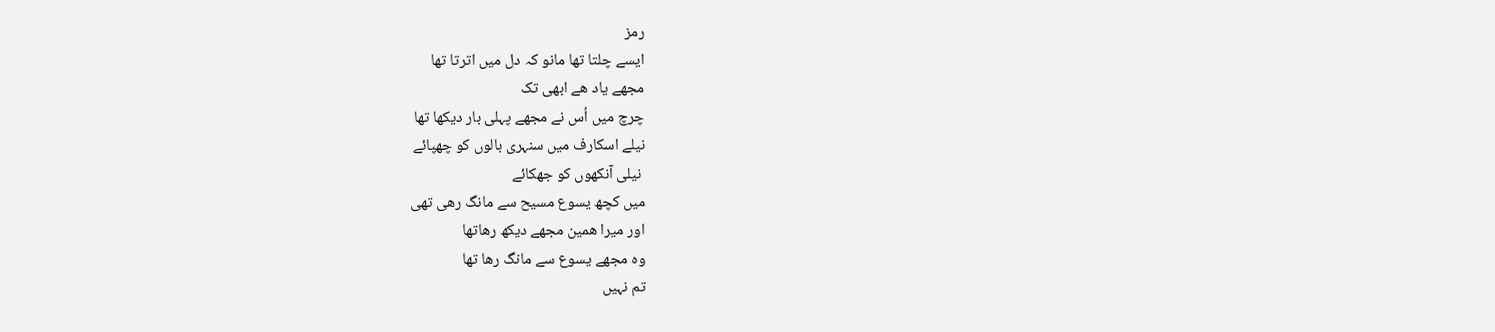رمز
ایسے چلتا تھا مانو کہ دل میں اترتا تھا
مجھے یاد ھے ابھی تک
چرچ میں اُس نے مجھے پہلی بار دیکھا تھا
نیلے اسکارف میں سنہری بالوں کو چھپائے
 نیلی آنکھوں کو جھکائے
میں کچھ یسوع مسیح سے مانگ رھی تھی
اور میرا ھمین مجھے دیکھ رھاتھا
وہ مجھے یسوع سے مانگ رھا تھا
تم نہیں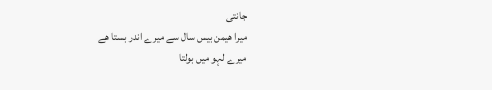جانتی
میرا ھیمن بیس سال سے میرے اندر بستا ھے
میرے لہو میں بولتا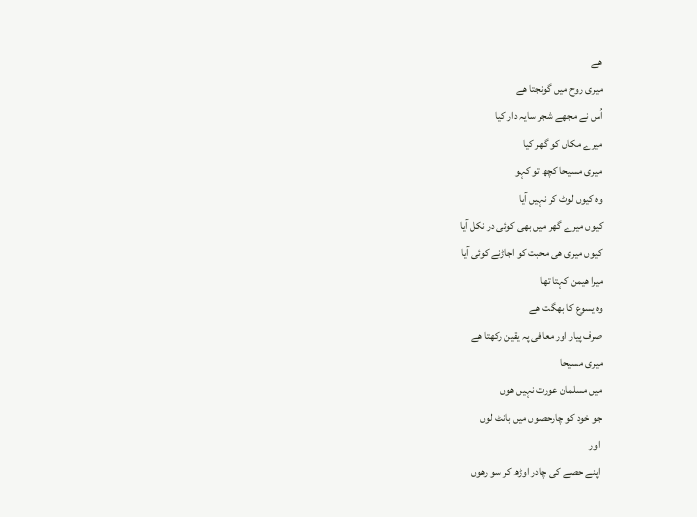ھے
میری روح میں گونجتا ھے
اُس نے مجھے شجر سایہ دار کیا
میرے مکاں کو گھر کیا
میری مسیحا کچھ تو کہو
وہ کیوں لوٹ کر نہیں آیا
کیوں میرے گھر میں بھی کوئی در نکل آیا
کیوں میری ھی محبت کو اجاڑنے کوئی آیا
میرا ھیمن کہتا تھا
وہ یسوع کا بھگت ھے
صرف پیار اور معافی پہ یقین رکھتا ھے
میری مسیحا
میں مسلمان عورت نہیں ھوں
جو خود کو چارحصوں میں بانٹ لوں
 اور
 اپنے حصے کی چادر اوڑھ کر سو رھوں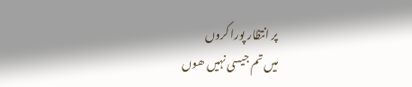پر انتظار پورا کروں
میں تم جیسی نہیں ھوں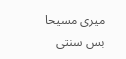میری مسیحا
بس سنتی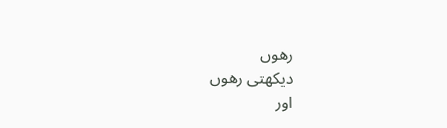رھوں
دیکھتی رھوں
اور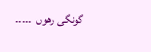گونگی رھوں  ۔۔۔۔۔